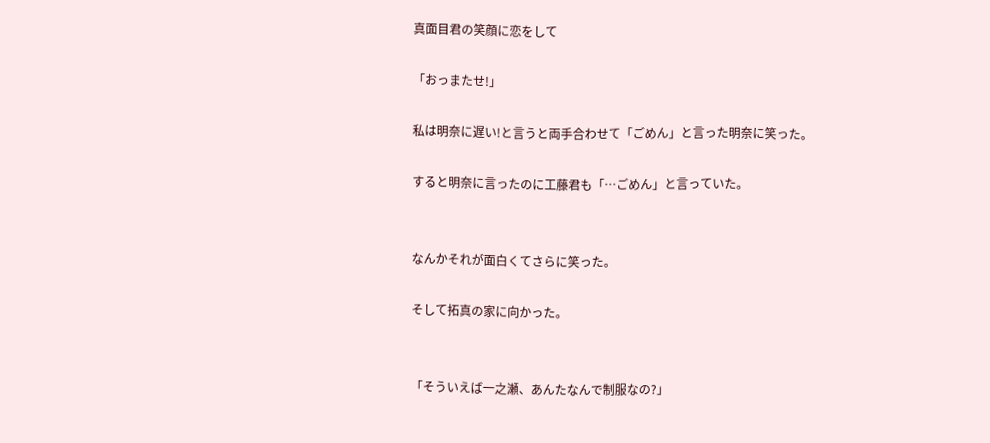真面目君の笑顔に恋をして

「おっまたせ!」

私は明奈に遅い!と言うと両手合わせて「ごめん」と言った明奈に笑った。

すると明奈に言ったのに工藤君も「…ごめん」と言っていた。


なんかそれが面白くてさらに笑った。

そして拓真の家に向かった。


「そういえば一之瀬、あんたなんで制服なの?」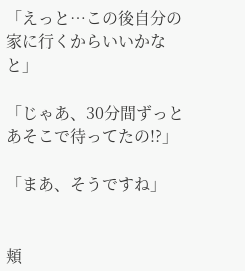「えっと…この後自分の家に行くからいいかなと」

「じゃあ、30分間ずっとあそこで待ってたの!?」

「まあ、そうですね」


頬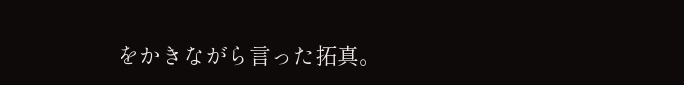をかきながら言った拓真。